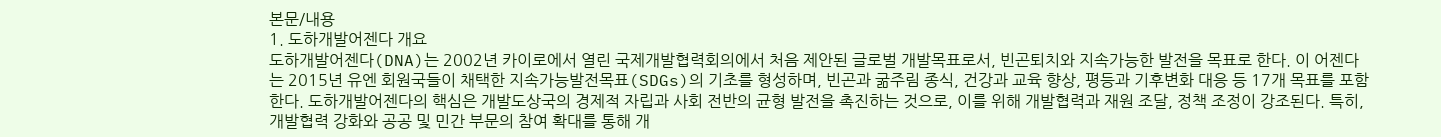본문/내용
1. 도하개발어젠다 개요
도하개발어젠다(DNA)는 2002년 카이로에서 열린 국제개발협력회의에서 처음 제안된 글로벌 개발목표로서, 빈곤퇴치와 지속가능한 발전을 목표로 한다. 이 어젠다는 2015년 유엔 회원국들이 채택한 지속가능발전목표(SDGs)의 기초를 형성하며, 빈곤과 굶주림 종식, 건강과 교육 향상, 평등과 기후변화 대응 등 17개 목표를 포함한다. 도하개발어젠다의 핵심은 개발도상국의 경제적 자립과 사회 전반의 균형 발전을 촉진하는 것으로, 이를 위해 개발협력과 재원 조달, 정책 조정이 강조된다. 특히, 개발협력 강화와 공공 및 민간 부문의 참여 확대를 통해 개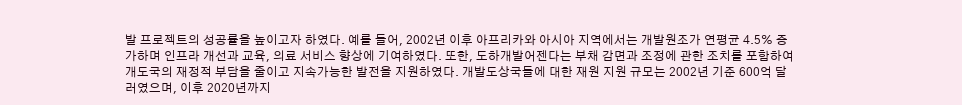발 프로젝트의 성공률을 높이고자 하였다. 예를 들어, 2002년 이후 아프리카와 아시아 지역에서는 개발원조가 연평균 4.5% 증가하며 인프라 개선과 교육, 의료 서비스 향상에 기여하였다. 또한, 도하개발어젠다는 부채 감면과 조정에 관한 조치를 포함하여 개도국의 재정적 부담을 줄이고 지속가능한 발전을 지원하였다. 개발도상국들에 대한 재원 지원 규모는 2002년 기준 600억 달러였으며, 이후 2020년까지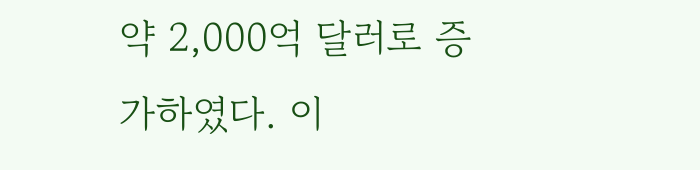약 2,000억 달러로 증가하였다. 이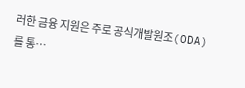러한 금융 지원은 주로 공식개발원조(ODA)를 통…